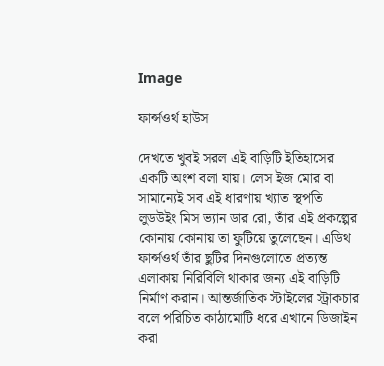Image

ফার্ন্সওর্থ হাউস

দেখতে খুবই সরল এই বাড়িটি ইতিহাসের একটি অংশ বলা যায়। লেস ইজ মোর বা সামান্যেই সব এই ধারণায় খ্যাত স্থপতি লুডউইং মিস ভ্যান ডার রো, তাঁর এই প্রকল্পের কোনায় কোনায় তা ফুটিয়ে তুলেছেন। এডিথ ফার্ন্সওর্থ তাঁর ছুটির দিনগুলোতে প্রত্যন্ত এলাকায় নিরিবিলি থাকার জন্য এই বাড়িটি নির্মাণ করান। আন্তর্জাতিক স্টাইলের স্ট্রাকচার বলে পরিচিত কাঠামোটি ধরে এখানে ডিজাইন করা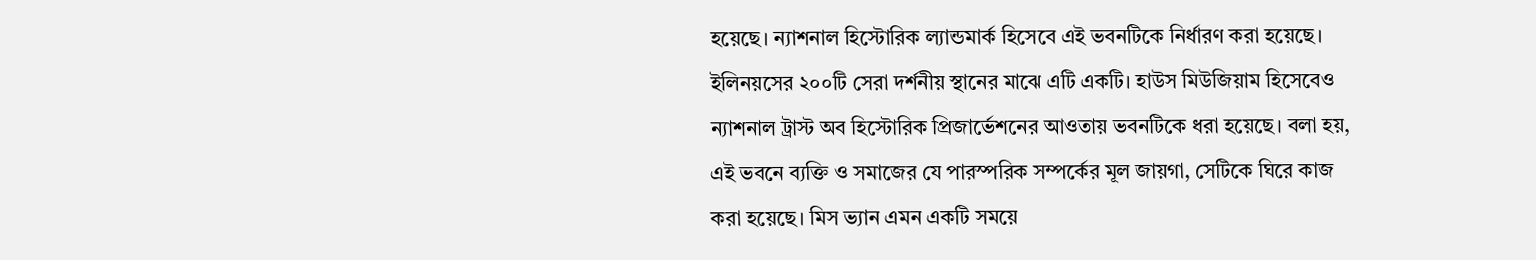হয়েছে। ন্যাশনাল হিস্টোরিক ল্যান্ডমার্ক হিসেবে এই ভবনটিকে নির্ধারণ করা হয়েছে। ইলিনয়সের ২০০টি সেরা দর্শনীয় স্থানের মাঝে এটি একটি। হাউস মিউজিয়াম হিসেবেও ন্যাশনাল ট্রাস্ট অব হিস্টোরিক প্রিজার্ভেশনের আওতায় ভবনটিকে ধরা হয়েছে। বলা হয়, এই ভবনে ব্যক্তি ও সমাজের যে পারস্পরিক সম্পর্কের মূল জায়গা, সেটিকে ঘিরে কাজ করা হয়েছে। মিস ভ্যান এমন একটি সময়ে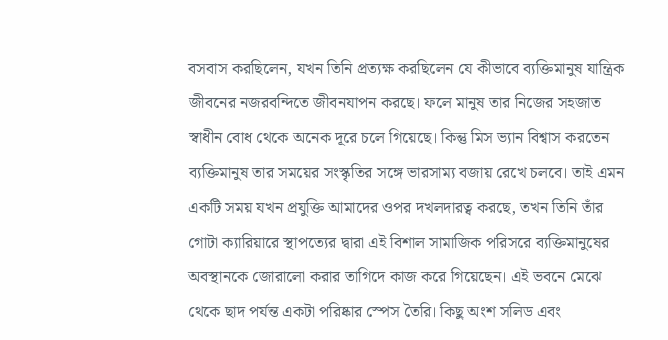বসবাস করছিলেন, যখন তিনি প্রত্যক্ষ করছিলেন যে কীভাবে ব্যক্তিমানুষ যান্ত্রিক জীবনের নজরবন্দিতে জীবনযাপন করছে। ফলে মানুষ তার নিজের সহজাত স্বাধীন বোধ থেকে অনেক দূরে চলে গিয়েছে। কিন্তু মিস ভ্যান বিশ্বাস করতেন ব্যক্তিমানুষ তার সময়ের সংস্কৃতির সঙ্গে ভারসাম্য বজায় রেখে চলবে। তাই এমন একটি সময় যখন প্রযুক্তি আমাদের ওপর দখলদারত্ব করছে, তখন তিনি তাঁর গোটা ক্যারিয়ারে স্থাপত্যের দ্বারা এই বিশাল সামাজিক পরিসরে ব্যক্তিমানুষের অবস্থানকে জোরালো করার তাগিদে কাজ করে গিয়েছেন। এই ভবনে মেঝে থেকে ছাদ পর্যন্ত একটা পরিষ্কার স্পেস তৈরি। কিছু অংশ সলিড এবং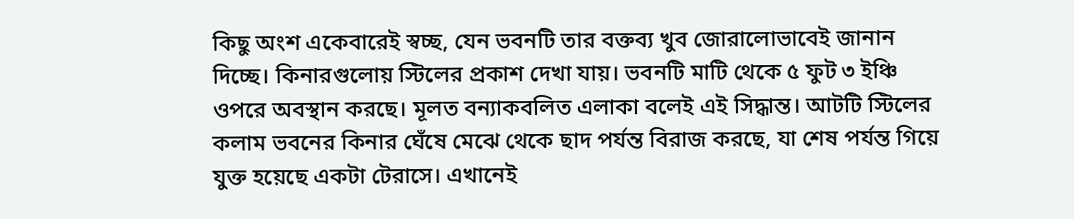কিছু অংশ একেবারেই স্বচ্ছ, যেন ভবনটি তার বক্তব্য খুব জোরালোভাবেই জানান দিচ্ছে। কিনারগুলোয় স্টিলের প্রকাশ দেখা যায়। ভবনটি মাটি থেকে ৫ ফুট ৩ ইঞ্চি ওপরে অবস্থান করছে। মূলত বন্যাকবলিত এলাকা বলেই এই সিদ্ধান্ত। আটটি স্টিলের কলাম ভবনের কিনার ঘেঁষে মেঝে থেকে ছাদ পর্যন্ত বিরাজ করছে, যা শেষ পর্যন্ত গিয়ে যুক্ত হয়েছে একটা টেরাসে। এখানেই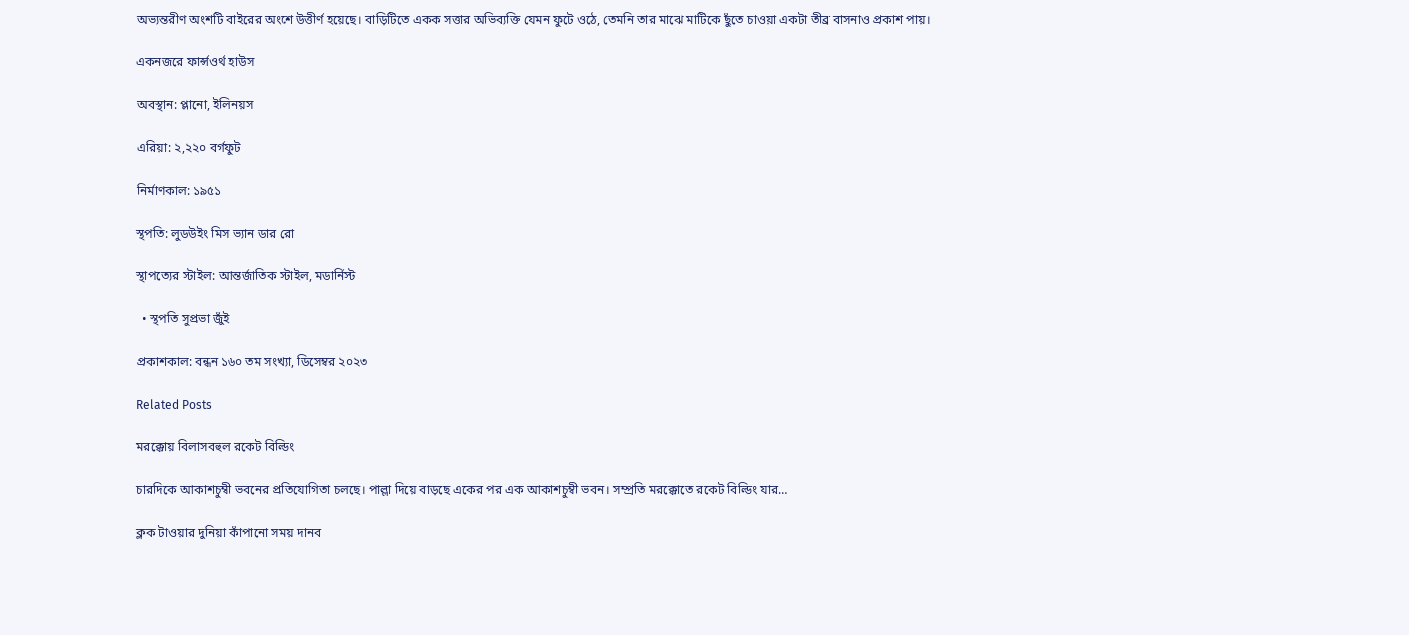অভ্যন্তরীণ অংশটি বাইরের অংশে উত্তীর্ণ হয়েছে। বাড়িটিতে একক সত্তার অভিব্যক্তি যেমন ফুটে ওঠে, তেমনি তার মাঝে মাটিকে ছুঁতে চাওয়া একটা তীব্র বাসনাও প্রকাশ পায়।

একনজরে ফার্ন্সওর্থ হাউস

অবস্থান: প্লানো, ইলিনয়স

এরিয়া: ২,২২০ বর্গফুট

নির্মাণকাল: ১৯৫১

স্থপতি: লুডউইং মিস ভ্যান ডার রো

স্থাপত্যের স্টাইল: আন্তর্জাতিক স্টাইল, মডার্নিস্ট

  • স্থপতি সুপ্রভা জুঁই

প্রকাশকাল: বন্ধন ১৬০ তম সংখ্যা, ডিসেম্বর ২০২৩

Related Posts

মরক্কোয় বিলাসবহুল রকেট বিল্ডিং

চারদিকে আকাশচুম্বী ভবনের প্রতিযোগিতা চলছে। পাল্লা দিয়ে বাড়ছে একের পর এক আকাশচুম্বী ভবন। সম্প্রতি মরক্কোতে রকেট বিল্ডিং যার…

ক্লক টাওয়ার দুনিয়া কাঁপানো সময় দানব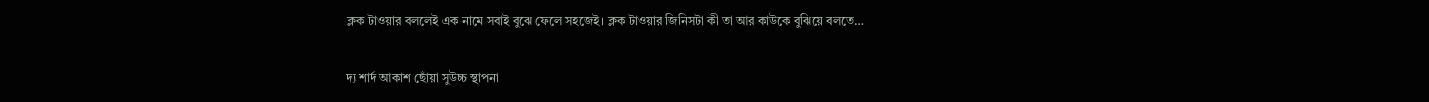ক্লক টাওয়ার বললেই এক নামে সবাই বুঝে ফেলে সহজেই। ক্লক টাওয়ার জিনিসটা কী তা আর কাউকে বুঝিয়ে বলতে…

দ্য শার্দ আকাশ ছোঁয়া সুউচ্চ স্থাপনা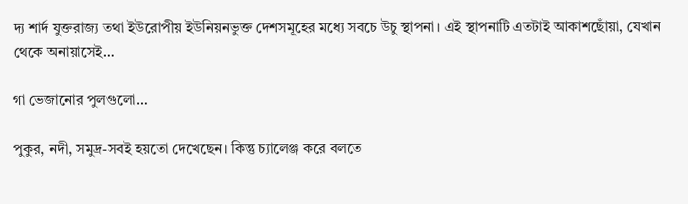দ্য শার্দ যুক্তরাজ্য তথা ইউরোপীয় ইউনিয়নভুক্ত দেশসমূহের মধ্যে সবচে উচু স্থাপনা। এই স্থাপনাটি এতটাই আকাশছোঁয়া, যেখান থেকে অনায়াসেই…

গা ভেজানোর পুলগুলো…

পুকুর, নদী, সমুদ্র-সবই হয়তো দেখেছেন। কিন্তু চ্যালেঞ্জ করে বলতে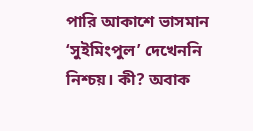পারি আকাশে ভাসমান ‘সুইমিংপুল’ দেখেননি নিশ্চয়। কী? অবাক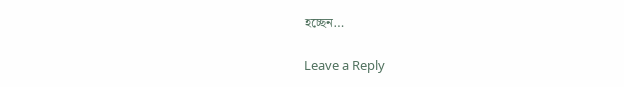হচ্ছেন…

Leave a Reply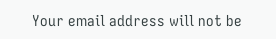Your email address will not be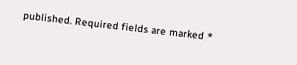published. Required fields are marked *